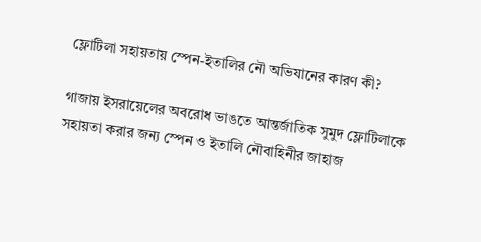ফ্লোটিলা সহায়তায় স্পেন-ইতালির নৌ অভিযানের কারণ কী?

গাজায় ইসরায়েলের অবরোধ ভাঙতে আন্তর্জাতিক সুমুদ ফ্লোটিলাকে সহায়তা করার জন্য স্পেন ও ইতালি নৌবাহিনীর জাহাজ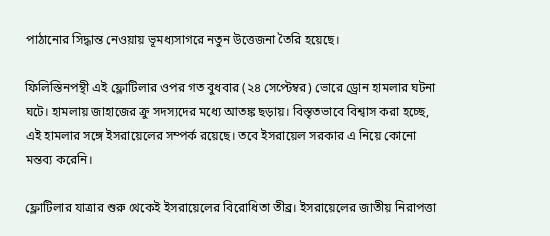পাঠানোর সিদ্ধান্ত নেওয়ায় ভূমধ্যসাগরে নতুন উত্তেজনা তৈরি হয়েছে।

ফিলিস্তিনপন্থী এই ফ্লোটিলার ওপর গত বুধবার (২৪ সেপ্টেম্বর) ভোরে ড্রোন হামলার ঘটনা ঘটে। হামলায় জাহাজের ক্রু সদস্যদের মধ্যে আতঙ্ক ছড়ায়। বিস্তৃতভাবে বিশ্বাস করা হচ্ছে, এই হামলার সঙ্গে ইসরায়েলের সম্পর্ক রয়েছে। তবে ইসরায়েল সরকার এ নিয়ে কোনো মন্তব্য করেনি।

ফ্লোটিলার যাত্রার শুরু থেকেই ইসরায়েলের বিরোধিতা তীব্র। ইসরায়েলের জাতীয় নিরাপত্তা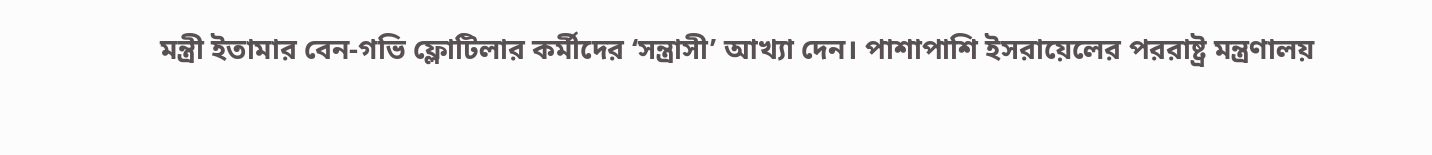মন্ত্রী ইতামার বেন-গভি ফ্লোটিলার কর্মীদের ‘সন্ত্রাসী’ আখ্যা দেন। পাশাপাশি ইসরায়েলের পররাষ্ট্র মন্ত্রণালয়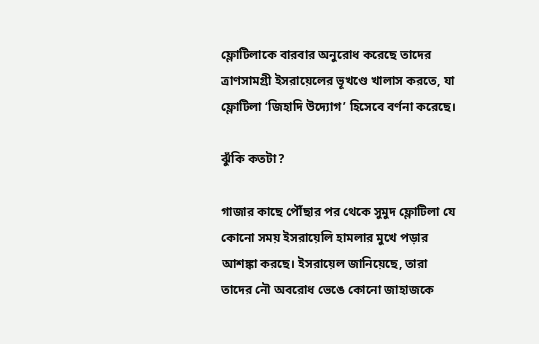ফ্লোটিলাকে বারবার অনুরোধ করেছে তাদের ত্রাণসামগ্রী ইসরায়েলের ভূখণ্ডে খালাস করতে, যা ফ্লোটিলা ‘জিহাদি উদ্যোগ’ হিসেবে বর্ণনা করেছে।

ঝুঁকি কতটা?

গাজার কাছে পৌঁছার পর থেকে সুমুদ ফ্লোটিলা যে কোনো সময় ইসরায়েলি হামলার মুখে পড়ার আশঙ্কা করছে। ইসরায়েল জানিয়েছে, তারা তাদের নৌ অবরোধ ভেঙে কোনো জাহাজকে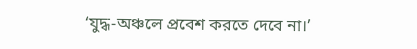‘যুদ্ধ-অঞ্চলে প্রবেশ করতে দেবে না।’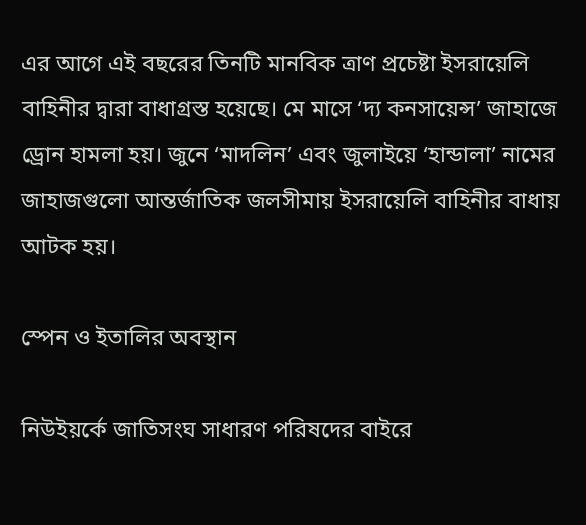এর আগে এই বছরের তিনটি মানবিক ত্রাণ প্রচেষ্টা ইসরায়েলি বাহিনীর দ্বারা বাধাগ্রস্ত হয়েছে। মে মাসে ‘দ্য কনসায়েন্স’ জাহাজে ড্রোন হামলা হয়। জুনে ‘মাদলিন’ এবং জুলাইয়ে ‘হান্ডালা’ নামের জাহাজগুলো আন্তর্জাতিক জলসীমায় ইসরায়েলি বাহিনীর বাধায় আটক হয়।

স্পেন ও ইতালির অবস্থান

নিউইয়র্কে জাতিসংঘ সাধারণ পরিষদের বাইরে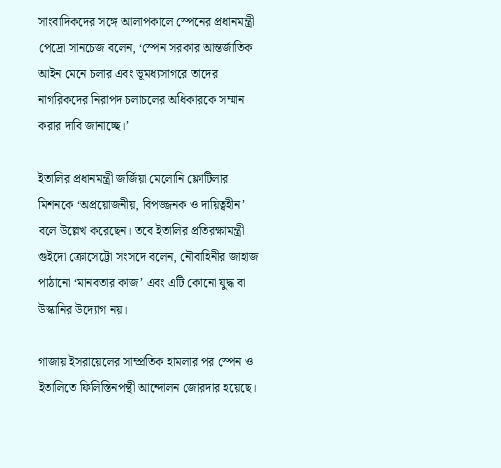সাংবাদিকদের সঙ্গে আলাপকালে স্পেনের প্রধানমন্ত্রী পেদ্রো সানচেজ বলেন, ‘স্পেন সরকার আন্তর্জাতিক আইন মেনে চলার এবং ভূমধ্যসাগরে তাদের নাগরিকদের নিরাপদ চলাচলের অধিকারকে সম্মান করার দাবি জানাচ্ছে।’

ইতালির প্রধানমন্ত্রী জর্জিয়া মেলোনি ফ্লোটিলার মিশনকে ‘অপ্রয়োজনীয়, বিপজ্জনক ও দায়িত্বহীন’ বলে উল্লেখ করেছেন। তবে ইতালির প্রতিরক্ষামন্ত্রী গুইদো ক্রোসেট্টো সংসদে বলেন, নৌবাহিনীর জাহাজ পাঠানো ‘মানবতার কাজ’ এবং এটি কোনো যুদ্ধ বা উস্কানির উদ্যোগ নয়।

গাজায় ইসরায়েলের সাম্প্রতিক হামলার পর স্পেন ও ইতালিতে ফিলিস্তিনপন্থী আন্দোলন জোরদার হয়েছে।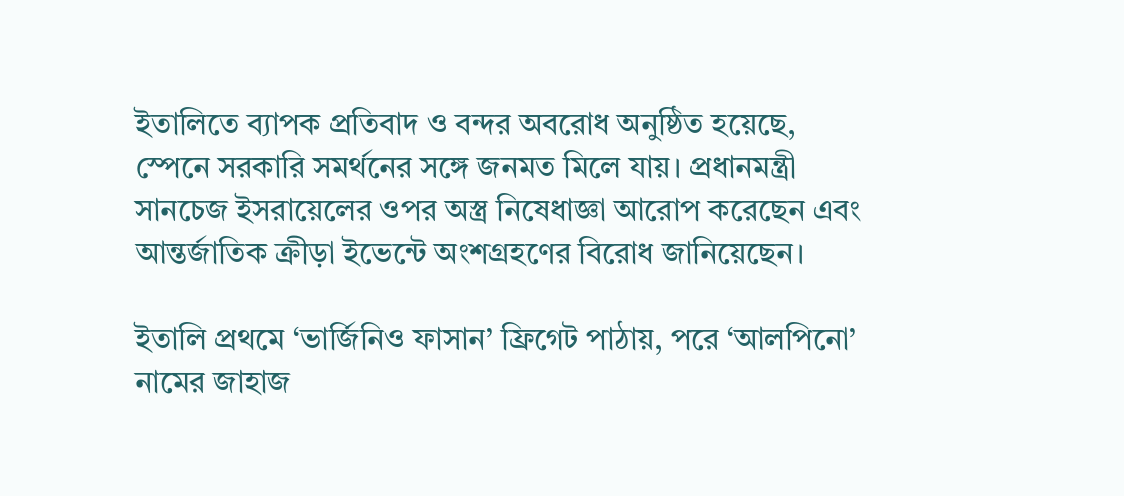ইতালিতে ব্যাপক প্রতিবাদ ও বন্দর অবরোধ অনুষ্ঠিত হয়েছে, স্পেনে সরকারি সমর্থনের সঙ্গে জনমত মিলে যায়। প্রধানমন্ত্রী সানচেজ ইসরায়েলের ওপর অস্ত্র নিষেধাজ্ঞা আরোপ করেছেন এবং আন্তর্জাতিক ক্রীড়া ইভেন্টে অংশগ্রহণের বিরোধ জানিয়েছেন।

ইতালি প্রথমে ‘ভার্জিনিও ফাসান’ ফ্রিগেট পাঠায়, পরে ‘আলপিনো’ নামের জাহাজ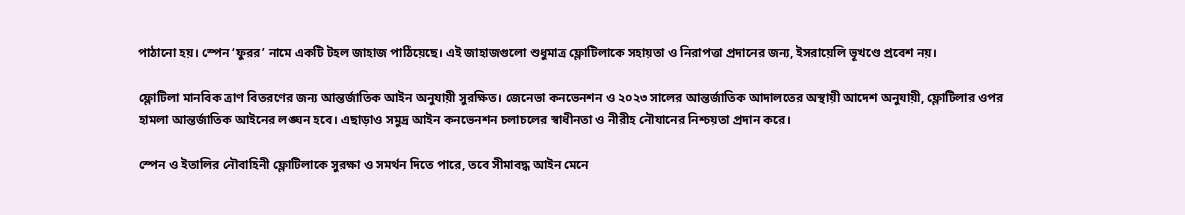পাঠানো হয়। স্পেন ‘ফুরর’ নামে একটি টহল জাহাজ পাঠিয়েছে। এই জাহাজগুলো শুধুমাত্র ফ্লোটিলাকে সহায়তা ও নিরাপত্তা প্রদানের জন্য, ইসরায়েলি ভূখণ্ডে প্রবেশ নয়।

ফ্লোটিলা মানবিক ত্রাণ বিতরণের জন্য আন্তর্জাতিক আইন অনুযায়ী সুরক্ষিত। জেনেভা কনভেনশন ও ২০২৩ সালের আন্তর্জাতিক আদালতের অস্থায়ী আদেশ অনুযায়ী, ফ্লোটিলার ওপর হামলা আন্তর্জাতিক আইনের লঙ্ঘন হবে। এছাড়াও সমুদ্র আইন কনভেনশন চলাচলের স্বাধীনতা ও নীরীহ নৌযানের নিশ্চয়তা প্রদান করে।

স্পেন ও ইতালির নৌবাহিনী ফ্লোটিলাকে সুরক্ষা ও সমর্থন দিতে পারে, তবে সীমাবদ্ধ আইন মেনে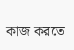কাজ করতে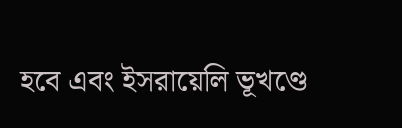হবে এবং ইসরায়েলি ভূখণ্ডে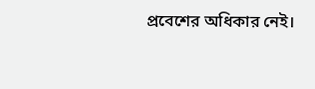প্রবেশের অধিকার নেই।